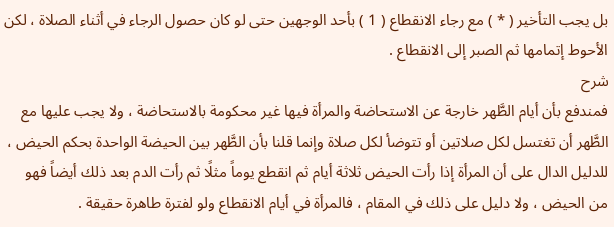بل يجب التأخير ( * ) مع رجاء الانقطاع ( 1 ) بأحد الوجهين حتى لو كان حصول الرجاء في أثناء الصلاة ، لكن الأحوط إتمامها ثم الصبر إلى الانقطاع .
شرح
فمندفع بأن أيام الطَّهر خارجة عن الاستحاضة والمرأة فيها غير محكومة بالاستحاضة ، ولا يجب عليها مع الطَّهر أن تغتسل لكل صلاتين أو تتوضأ لكل صلاة وإنما قلنا بأن الطَّهر بين الحيضة الواحدة بحكم الحيض ، للدليل الدال على أن المرأة إذا رأت الحيض ثلاثة أيام ثم انقطع يوماً مثلًا ثم رأت الدم بعد ذلك أيضاً فهو من الحيض ، ولا دليل على ذلك في المقام ، فالمرأة في أيام الانقطاع ولو لفترة طاهرة حقيقة .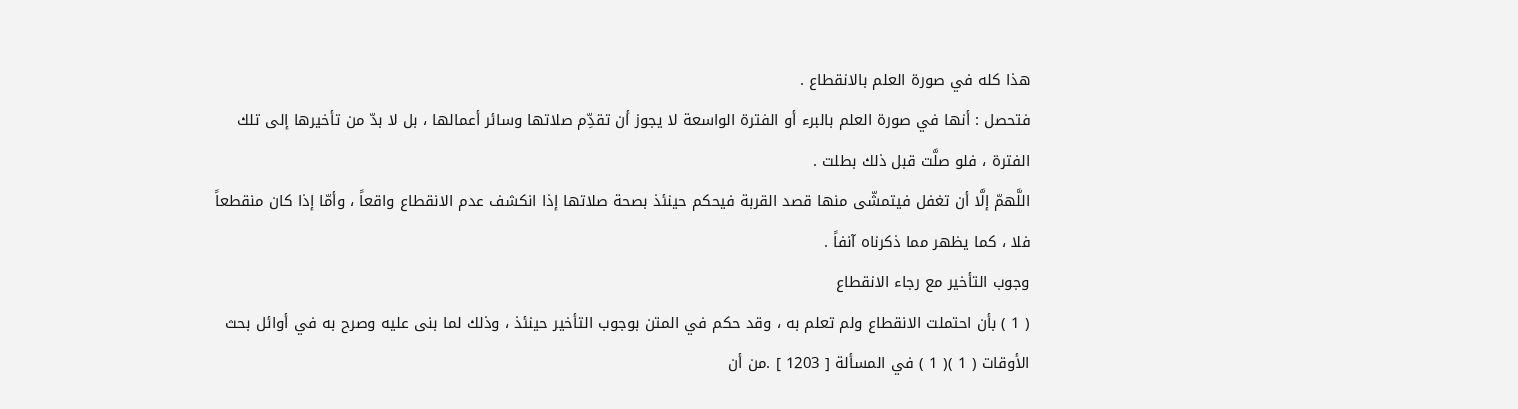هذا كله في صورة العلم بالانقطاع .
فتحصل : أنها في صورة العلم بالبرء أو الفترة الواسعة لا يجوز أن تقدِّم صلاتها وسائر أعمالها ، بل لا بدّ من تأخيرها إلى تلك الفترة ، فلو صلَّت قبل ذلك بطلت .
اللَّهمّ إلَّا أن تغفل فيتمشّى منها قصد القربة فيحكم حينئذ بصحة صلاتها إذا انكشف عدم الانقطاع واقعاً ، وأمّا إذا كان منقطعاً فلا ، كما يظهر مما ذكرناه آنفاً .
وجوب التأخير مع رجاء الانقطاع
( 1 ) بأن احتملت الانقطاع ولم تعلم به ، وقد حكم في المتن بوجوب التأخير حينئذ ، وذلك لما بنى عليه وصرح به في أوائل بحث الأوقات ( 1 )( 1 ) في المسألة [ 1203 ] .من أن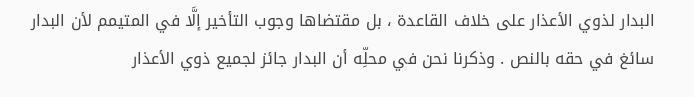البدار لذوي الأعذار على خلاف القاعدة ، بل مقتضاها وجوب التأخير إلَّا في المتيمم لأن البدار سائغ في حقه بالنص . وذكرنا نحن في محلِّه أن البدار جائز لجميع ذوي الأعذار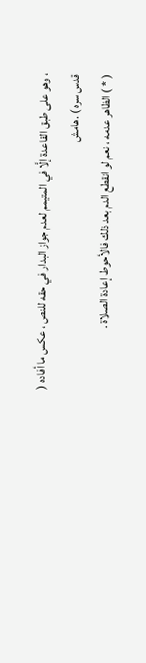، وهو على طبق القاعدة إلَّا في المتيمم لعدم جواز البدار في حقه للنص ، عكس ما أفاده ( قدس سره ) .هامش
( * ) الظاهر عدمه ، نعم لو انقطع الدم بعد ذلك فالأحوط إعادة الصلاة .